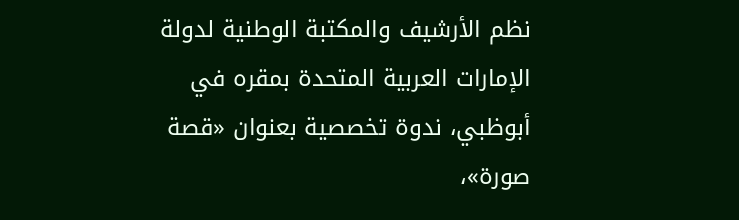نظم الأرشيف والمكتبة الوطنية لدولة الإمارات العربية المتحدة بمقره في أبوظبي، ندوة تخصصية بعنوان «قصة صورة»،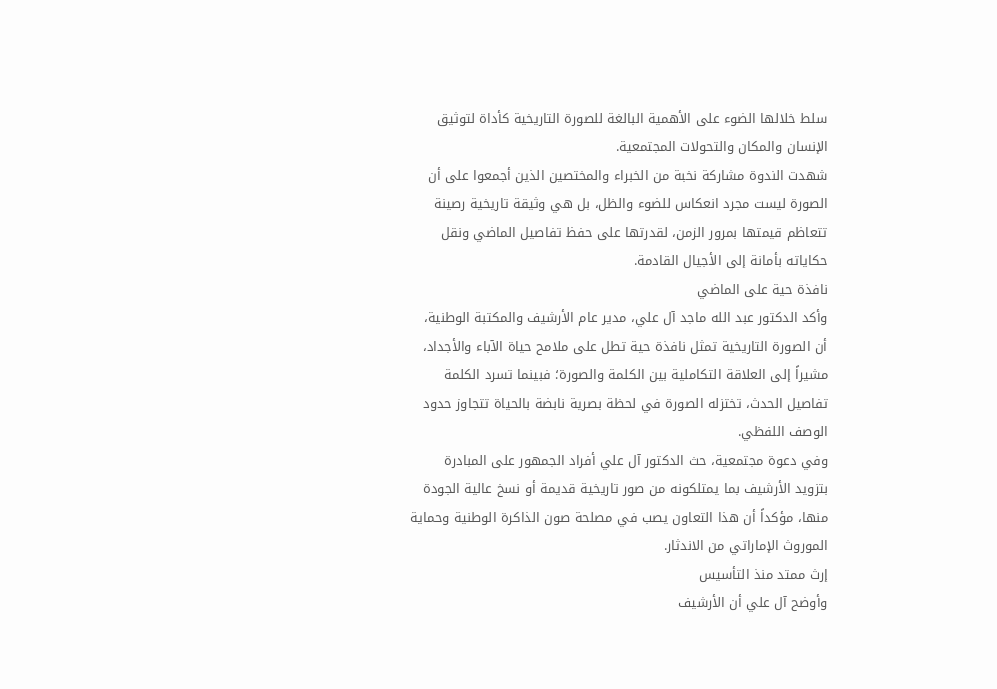سلط خلالها الضوء على الأهمية البالغة للصورة التاريخية كأداة لتوثيق الإنسان والمكان والتحولات المجتمعية.
شهدت الندوة مشاركة نخبة من الخبراء والمختصين الذين أجمعوا على أن الصورة ليست مجرد انعكاس للضوء والظل، بل هي وثيقة تاريخية رصينة تتعاظم قيمتها بمرور الزمن، لقدرتها على حفظ تفاصيل الماضي ونقل حكاياته بأمانة إلى الأجيال القادمة.
نافذة حية على الماضي
وأكد الدكتور عبد الله ماجد آل علي، مدير عام الأرشيف والمكتبة الوطنية، أن الصورة التاريخية تمثل نافذة حية تطل على ملامح حياة الآباء والأجداد، مشيراً إلى العلاقة التكاملية بين الكلمة والصورة؛ فبينما تسرد الكلمة تفاصيل الحدث، تختزله الصورة في لحظة بصرية نابضة بالحياة تتجاوز حدود الوصف اللفظي.
وفي دعوة مجتمعية، حث الدكتور آل علي أفراد الجمهور على المبادرة بتزويد الأرشيف بما يمتلكونه من صور تاريخية قديمة أو نسخ عالية الجودة منها، مؤكداً أن هذا التعاون يصب في مصلحة صون الذاكرة الوطنية وحماية الموروث الإماراتي من الاندثار.
إرث ممتد منذ التأسيس
وأوضح آل علي أن الأرشيف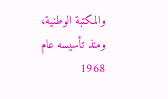والمكتبة الوطنية، ومنذ تأسيسه عام 1968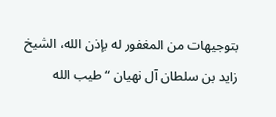بتوجيهات من المغفور له بإذن الله، الشيخ زايد بن سلطان آل نهيان “طيب الله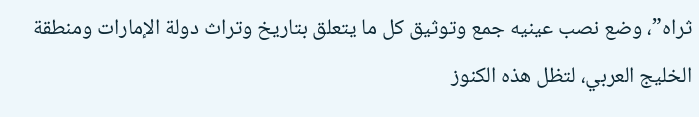ثراه”، وضع نصب عينيه جمع وتوثيق كل ما يتعلق بتاريخ وتراث دولة الإمارات ومنطقة الخليج العربي، لتظل هذه الكنوز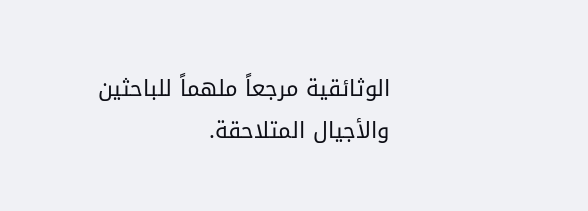الوثائقية مرجعاً ملهماً للباحثين والأجيال المتلاحقة.